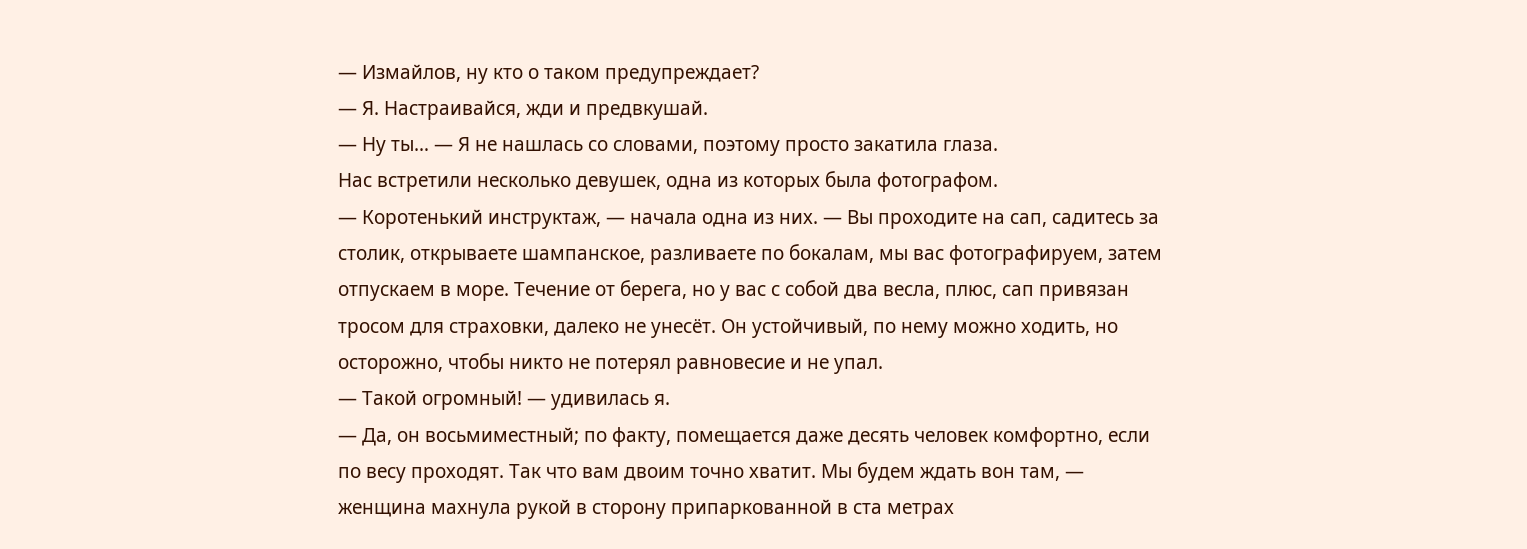— Измайлов, ну кто о таком предупреждает?
— Я. Настраивайся, жди и предвкушай.
— Ну ты… — Я не нашлась со словами, поэтому просто закатила глаза.
Нас встретили несколько девушек, одна из которых была фотографом.
— Коротенький инструктаж, — начала одна из них. — Вы проходите на сап, садитесь за столик, открываете шампанское, разливаете по бокалам, мы вас фотографируем, затем отпускаем в море. Течение от берега, но у вас с собой два весла, плюс, сап привязан тросом для страховки, далеко не унесёт. Он устойчивый, по нему можно ходить, но осторожно, чтобы никто не потерял равновесие и не упал.
— Такой огромный! — удивилась я.
— Да, он восьмиместный; по факту, помещается даже десять человек комфортно, если по весу проходят. Так что вам двоим точно хватит. Мы будем ждать вон там, — женщина махнула рукой в сторону припаркованной в ста метрах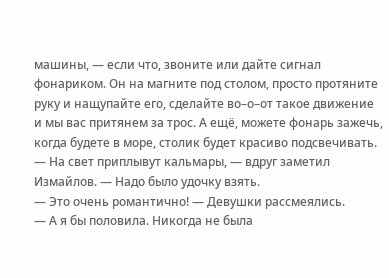машины, — если что, звоните или дайте сигнал фонариком. Он на магните под столом, просто протяните руку и нащупайте его, сделайте во–о–от такое движение и мы вас притянем за трос. А ещё, можете фонарь зажечь, когда будете в море, столик будет красиво подсвечивать.
— На свет приплывут кальмары, — вдруг заметил Измайлов. — Надо было удочку взять.
— Это очень романтично! — Девушки рассмеялись.
— А я бы половила. Никогда не была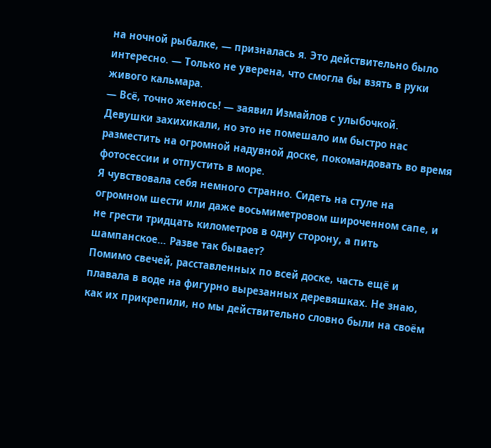на ночной рыбалке, — призналась я. Это действительно было интересно. — Только не уверена, что смогла бы взять в руки живого кальмара.
— Всё, точно женюсь! — заявил Измайлов с улыбочкой.
Девушки захихикали, но это не помешало им быстро нас разместить на огромной надувной доске, покомандовать во время фотосессии и отпустить в море.
Я чувствовала себя немного странно. Сидеть на стуле на огромном шести или даже восьмиметровом широченном сапе, и не грести тридцать километров в одну сторону, а пить шампанское… Разве так бывает?
Помимо свечей, расставленных по всей доске, часть ещё и плавала в воде на фигурно вырезанных деревяшках. Не знаю, как их прикрепили, но мы действительно словно были на своём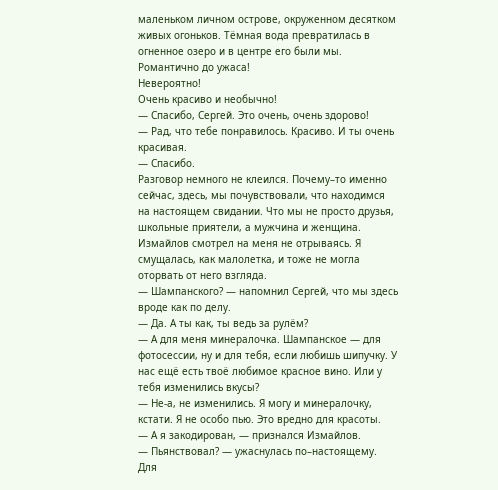маленьком личном острове, окруженном десятком живых огоньков. Тёмная вода превратилась в огненное озеро и в центре его были мы.
Романтично до ужаса!
Невероятно!
Очень красиво и необычно!
— Спасибо, Сергей. Это очень, очень здорово!
— Рад, что тебе понравилось. Красиво. И ты очень красивая.
— Спасибо.
Разговор немного не клеился. Почему–то именно сейчас, здесь, мы почувствовали, что находимся на настоящем свидании. Что мы не просто друзья, школьные приятели, а мужчина и женщина.
Измайлов смотрел на меня не отрываясь. Я смущалась, как малолетка, и тоже не могла оторвать от него взгляда.
— Шампанского? — напомнил Сергей, что мы здесь вроде как по делу.
— Да. А ты как, ты ведь за рулём?
— А для меня минералочка. Шампанское — для фотосессии, ну и для тебя, если любишь шипучку. У нас ещё есть твоё любимое красное вино. Или у тебя изменились вкусы?
— Не-а, не изменились. Я могу и минералочку, кстати. Я не особо пью. Это вредно для красоты.
— А я закодирован, — признался Измайлов.
— Пьянствовал? — ужаснулась по–настоящему. Для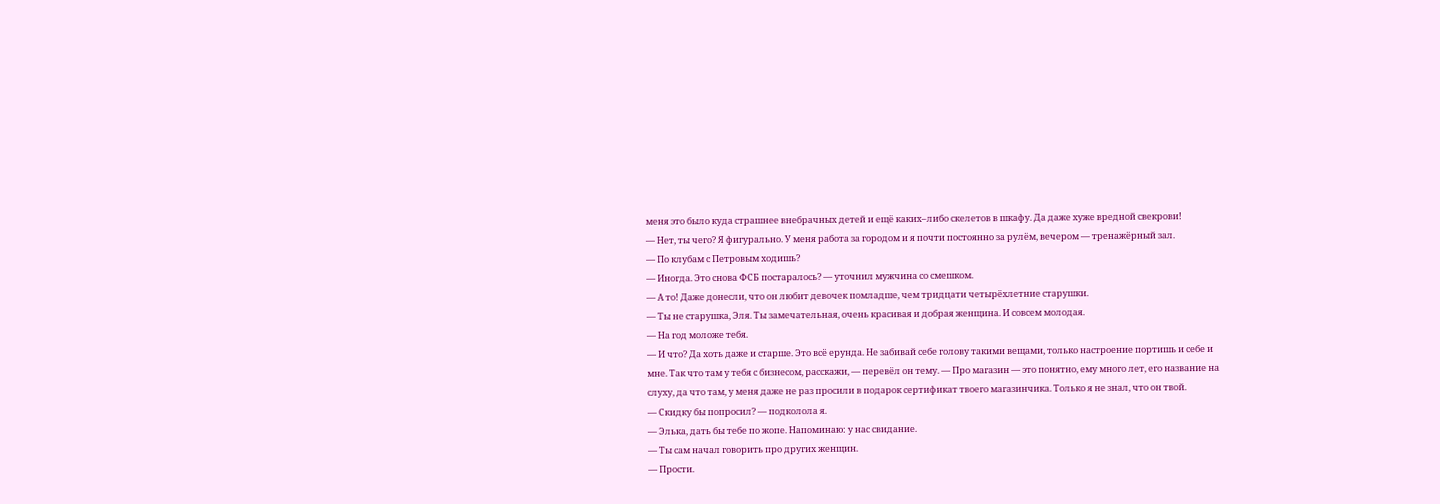меня это было куда страшнее внебрачных детей и ещё каких–либо скелетов в шкафу. Да даже хуже вредной свекрови!
— Нет, ты чего? Я фигурально. У меня работа за городом и я почти постоянно за рулём, вечером — тренажёрный зал.
— По клубам с Петровым ходишь?
— Иногда. Это снова ФСБ постаралось? — уточнил мужчина со смешком.
— А то! Даже донесли, что он любит девочек помладше, чем тридцати четырёхлетние старушки.
— Ты не старушка, Эля. Ты замечательная, очень красивая и добрая женщина. И совсем молодая.
— На год моложе тебя.
— И что? Да хоть даже и старше. Это всё ерунда. Не забивай себе голову такими вещами, только настроение портишь и себе и мне. Так что там у тебя с бизнесом, расскажи, — перевёл он тему. — Про магазин — это понятно, ему много лет, его название на слуху, да что там, у меня даже не раз просили в подарок сертификат твоего магазинчика. Только я не знал, что он твой.
— Скидку бы попросил? — подколола я.
— Элька, дать бы тебе по жопе. Напоминаю: у нас свидание.
— Ты сам начал говорить про других женщин.
— Прости.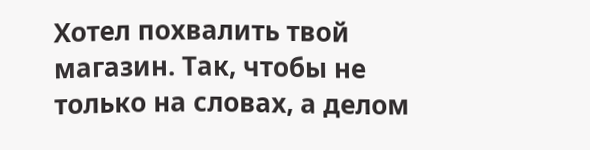Хотел похвалить твой магазин. Так, чтобы не только на словах, а делом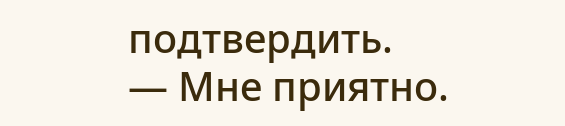подтвердить.
— Мне приятно.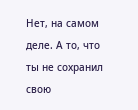Нет, на самом деле. А то, что ты не сохранил свою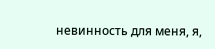невинность для меня, я,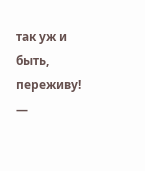так уж и быть, переживу! —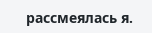рассмеялась я.